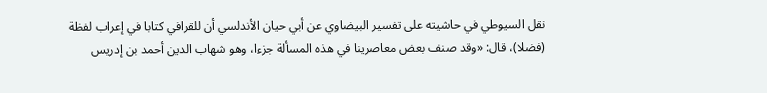نقل السيوطي في حاشيته على تفسير البيضاوي عن أبي حيان الأندلسي أن للقرافي كتابا في إعراب لفظة (فضلا)، قال: «وقد صنف بعض معاصرينا في هذه المسألة جزءا، وهو شهاب الدين أحمد بن إدريس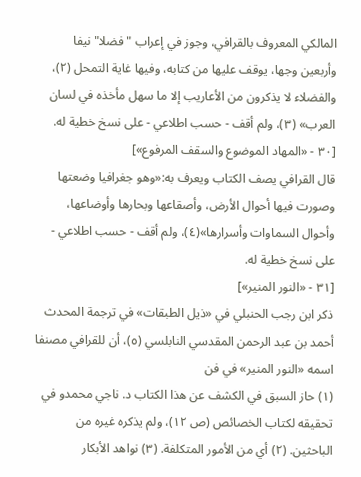المالكي المعروف بالقرافي، وجوز في إعراب "فضلا" نيفا وأربعين وجها، يوقف عليها من كتابه، وفيها غاية التمحل (٢)، والفضلاء لا يذكرون من الأعاريب إلا ما سهل مأخذه في لسان العرب» (٣)، ولم أقف - حسب اطلاعي - على نسخ خطية له.
[٣٠ - «المهاد الموضوع والسقف المرفوع»]
قال القرافي يصف الكتاب ويعرف به:«وهو جغرافيا وضعتها وصورت فيها أحوال الأرض، وأصقاعها وبحارها وأوضاعها، وأحوال السماوات وأسرارها»(٤)، ولم أقف - حسب اطلاعي - على نسخ خطية له.
[٣١ - «النور المنير»]
ذكر ابن رجب الحنبلي في «ذيل الطبقات» في ترجمة المحدث أحمد بن عبد الرحمن المقدسي النابلسي (٥)، أن للقرافي مصنفا اسمه «النور المنير» في فن
(١) حاز السبق في الكشف عن هذا الكتاب د. ناجي محمدو في تحقيقه لكتاب الخصائص (ص ١٢)، ولم يذكره غيره من الباحثين. (٢) أي من الأمور المتكلفة. (٣) نواهد الأبكار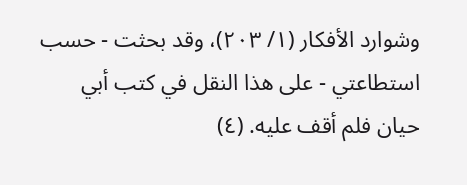وشوارد الأفكار (١/ ٢٠٣)، وقد بحثت - حسب استطاعتي - على هذا النقل في كتب أبي حيان فلم أقف عليه. (٤)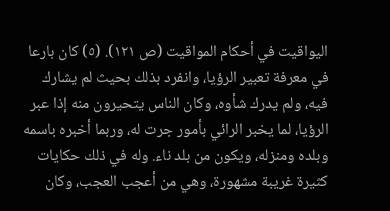اليواقيت في أحكام المواقيت (ص ١٢١). (٥) كان بارعا في معرفة تعبير الرؤيا، وانفرد بذلك بحيث لم يشارك فيه، ولم يدرك شأوه، وكان الناس يتحيرون منه إذا عبر الرؤيا، لما يخبر الرائي بأمور جرت له، وربما أخبره باسمه وبلده ومنزله، ويكون من بلد ناء. وله في ذلك حكايات كثيرة غريبة مشهورة، وهي من أعجب العجب، وكان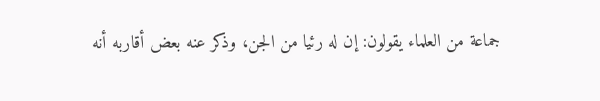جماعة من العلماء يقولون: إن له رئيا من الجن، وذكر عنه بعض أقاربه أنه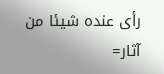رأى عنده شيئا من آثار=